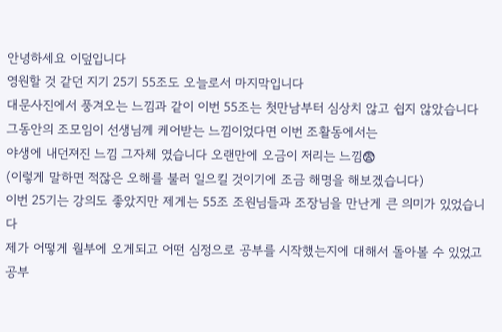안녕하세요 이덮입니다
영원할 것 같던 지기 25기 55조도 오늘로서 마지막입니다
대문사진에서 풍겨오는 느낌과 같이 이번 55조는 첫만남부터 심상치 않고 쉽지 않았습니다
그동안의 조모임이 선생님께 케어받는 느낌이었다면 이번 조활동에서는
야생에 내던져진 느낌 그자체 였습니다 오랜만에 오금이 저리는 느낌😨
(이렇게 말하면 적잖은 오해를 불러 일으킬 것이기에 조금 해명을 해보겠습니다)
이번 25기는 강의도 좋았지만 제게는 55조 조원님들과 조장님을 만난게 큰 의미가 있었습니다
제가 어떻게 월부에 오게되고 어떤 심정으로 공부를 시작했는지에 대해서 돌아볼 수 있었고
공부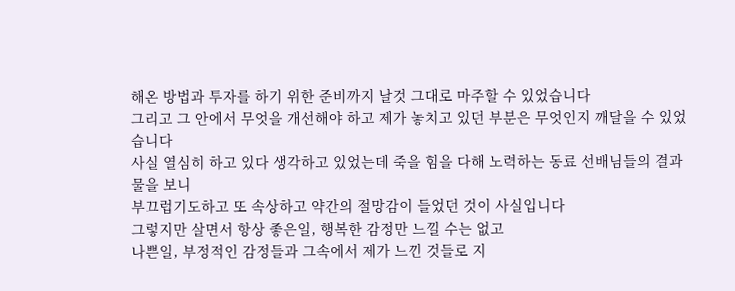해온 방법과 투자를 하기 위한 준비까지 날것 그대로 마주할 수 있었습니다
그리고 그 안에서 무엇을 개선해야 하고 제가 놓치고 있던 부분은 무엇인지 깨달을 수 있었습니다
사실 열심히 하고 있다 생각하고 있었는데 죽을 힘을 다해 노력하는 동료 선배님들의 결과물을 보니
부끄럽기도하고 또 속상하고 약간의 절망감이 들었던 것이 사실입니다
그렇지만 살면서 항상 좋은일, 행복한 감정만 느낄 수는 없고
나쁜일, 부정적인 감정들과 그속에서 제가 느낀 것들로 지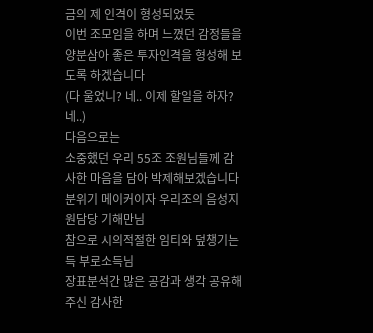금의 제 인격이 형성되었듯
이번 조모임을 하며 느꼈던 감정들을 양분삼아 좋은 투자인격을 형성해 보도록 하겠습니다
(다 울었니? 네.. 이제 할일을 하자? 네..)
다음으로는
소중했던 우리 55조 조원님들께 감사한 마음을 담아 박제해보겠습니다
분위기 메이커이자 우리조의 음성지원담당 기해만님
참으로 시의적절한 임티와 덮챙기는 득 부로소득님
장표분석간 많은 공감과 생각 공유해주신 감사한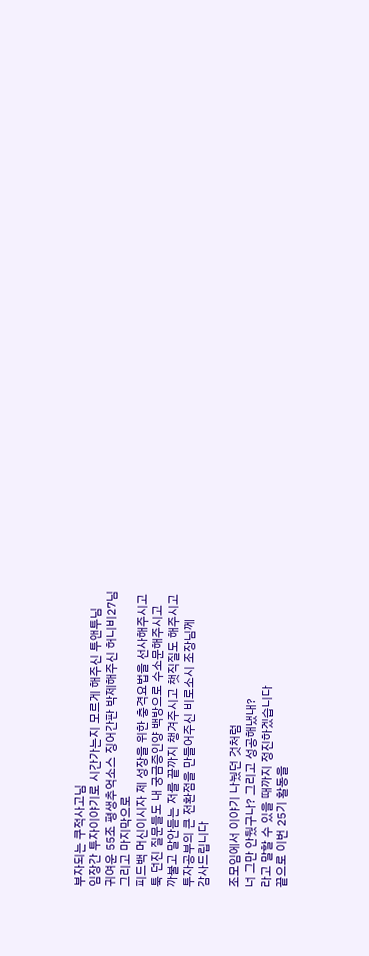부자되는 쿠적사고님
임장간 투자이야기로 시간가는지 모르게 해주신 투앤투님
귀여운 55조 평생추억소스 징어간판 박제해주신 허니비27님
그리고 마지막으로
피드백 머신이시자 제 성장을 위한 충격요법을 선사해주시고
툭 던진 질문들도 내 궁금증인양 백방으로 수소문해주시고
까불고 말안듣는 저를 끝까지 챙겨주시고 챗직질도 해주시고
투자공부의 큰 전환점을 만들어주신 비로소시 조장님께
감사드립니다

조모임에서 이야기 나눴던 것처럼
너 그만 안뒀구나? 그리고 성공해냈내?
라고 말할 수 있을 때까지 정진하겠습니다
끝으로 이번 25기 활동을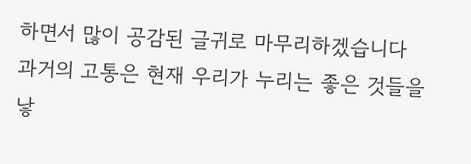하면서 많이 공감된 글귀로 마무리하겠습니다
과거의 고통은 현재 우리가 누리는 좋은 것들을 낳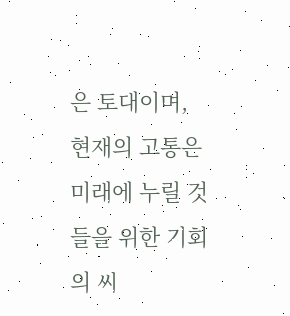은 토대이며,
현재의 고통은 미래에 누릴 것들을 위한 기회의 씨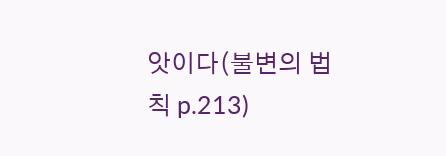앗이다(불변의 법칙 p.213)